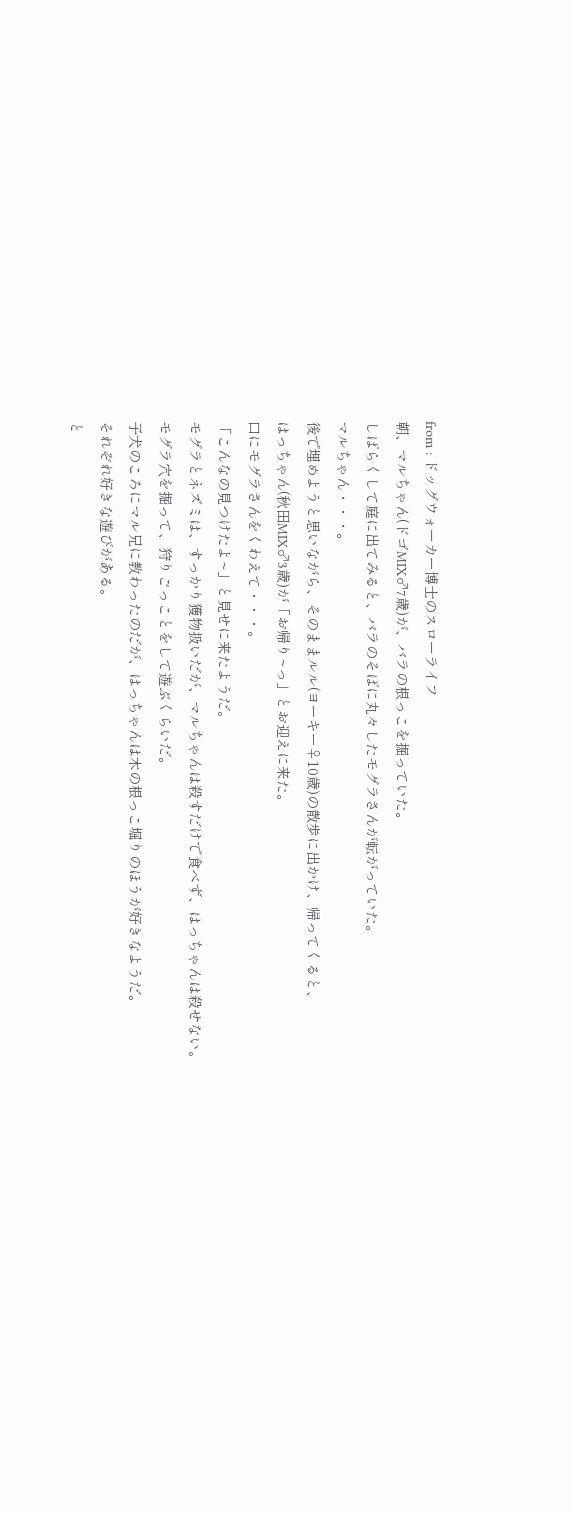from : ドッグウォーカー博士のスローライフ
朝、マルちゃん(ドゴMIX♂7歳)が、バラの根っこを掘っていた。
しばらくして庭に出てみると、バラのそばに丸々したモグラさんが転がっていた。
マルちゃん・・・。
後で埋めようと思いながら、そのままルル(ヨーキー♀10歳)の散歩に出かけ、帰ってくると、
はっちゃん(秋田MIX♂3歳)が「お帰り~っ」とお迎えに来た。
口にモグラさんをくわえて・・・。
「こんなの見つけたよ~」と見せに来たようだ。
モグラとネズミは、すっかり獲物扱いだが、マルちゃんは殺すだけで食べず、はっちゃんは殺せない。
モグラ穴を掘って、狩りごっことをして遊ぶくらいだ。
子犬のころにマル兄に教わったのだが、はっちゃんは木の根っこ堀りのほうが好きなようだ。
それぞれ好きな遊びがある。
と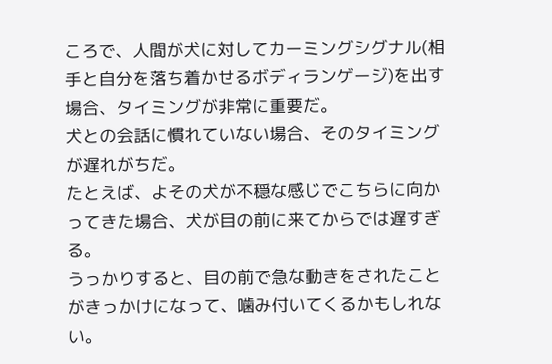ころで、人間が犬に対してカーミングシグナル(相手と自分を落ち着かせるボディランゲージ)を出す場合、タイミングが非常に重要だ。
犬との会話に慣れていない場合、そのタイミングが遅れがちだ。
たとえば、よその犬が不穏な感じでこちらに向かってきた場合、犬が目の前に来てからでは遅すぎる。
うっかりすると、目の前で急な動きをされたことがきっかけになって、噛み付いてくるかもしれない。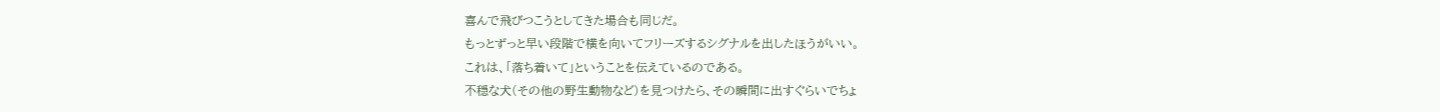喜んで飛びつこうとしてきた場合も同じだ。
もっとずっと早い段階で横を向いてフリーズするシグナルを出したほうがいい。
これは、「落ち着いて」ということを伝えているのである。
不穏な犬(その他の野生動物など)を見つけたら、その瞬間に出すぐらいでちょ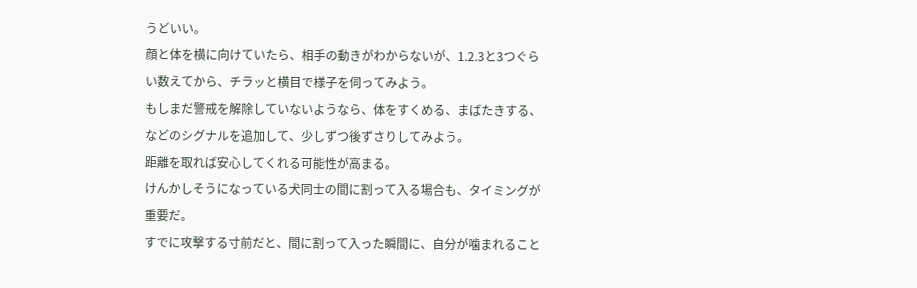うどいい。
顔と体を横に向けていたら、相手の動きがわからないが、1.2.3と3つぐらい数えてから、チラッと横目で様子を伺ってみよう。
もしまだ警戒を解除していないようなら、体をすくめる、まばたきする、などのシグナルを追加して、少しずつ後ずさりしてみよう。
距離を取れば安心してくれる可能性が高まる。
けんかしそうになっている犬同士の間に割って入る場合も、タイミングが重要だ。
すでに攻撃する寸前だと、間に割って入った瞬間に、自分が噛まれること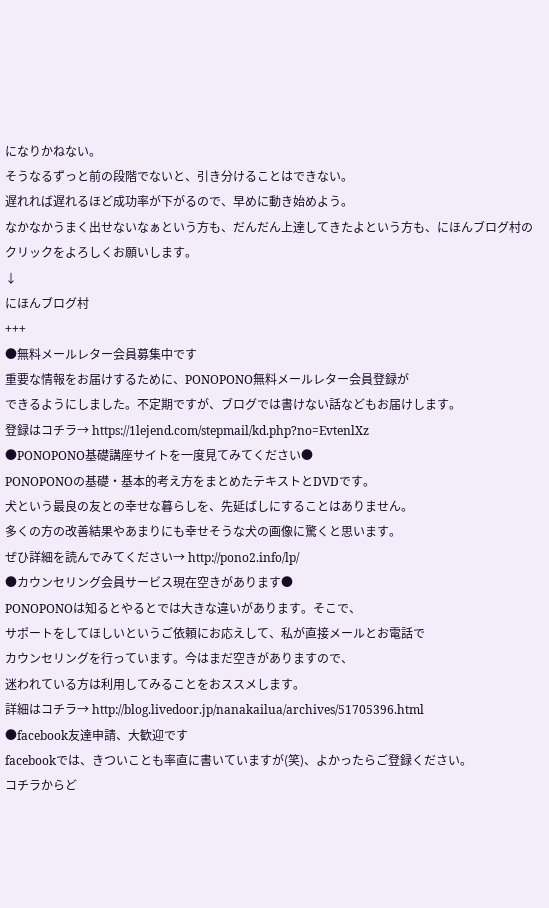になりかねない。
そうなるずっと前の段階でないと、引き分けることはできない。
遅れれば遅れるほど成功率が下がるので、早めに動き始めよう。
なかなかうまく出せないなぁという方も、だんだん上達してきたよという方も、にほんブログ村のクリックをよろしくお願いします。
↓
にほんブログ村
+++
●無料メールレター会員募集中です
重要な情報をお届けするために、PONOPONO無料メールレター会員登録が
できるようにしました。不定期ですが、ブログでは書けない話などもお届けします。
登録はコチラ→ https://1lejend.com/stepmail/kd.php?no=EvtenlXz
●PONOPONO基礎講座サイトを一度見てみてください●
PONOPONOの基礎・基本的考え方をまとめたテキストとDVDです。
犬という最良の友との幸せな暮らしを、先延ばしにすることはありません。
多くの方の改善結果やあまりにも幸せそうな犬の画像に驚くと思います。
ぜひ詳細を読んでみてください→ http://pono2.info/lp/
●カウンセリング会員サービス現在空きがあります●
PONOPONOは知るとやるとでは大きな違いがあります。そこで、
サポートをしてほしいというご依頼にお応えして、私が直接メールとお電話で
カウンセリングを行っています。今はまだ空きがありますので、
迷われている方は利用してみることをおススメします。
詳細はコチラ→ http://blog.livedoor.jp/nanakailua/archives/51705396.html
●facebook友達申請、大歓迎です
facebookでは、きついことも率直に書いていますが(笑)、よかったらご登録ください。
コチラからど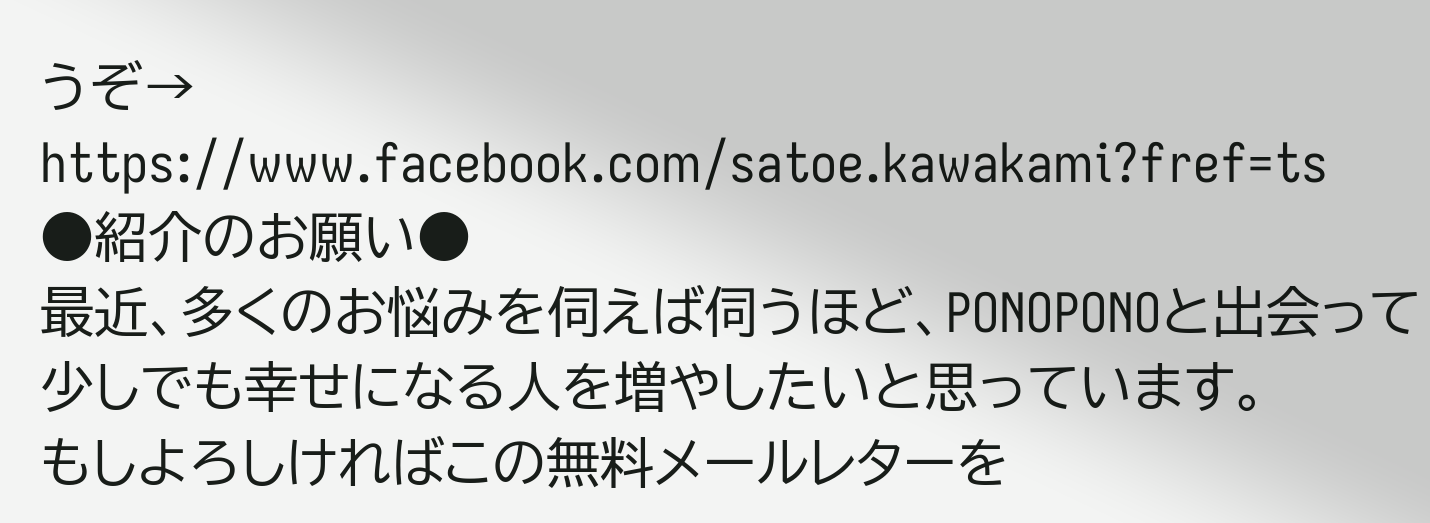うぞ→ https://www.facebook.com/satoe.kawakami?fref=ts
●紹介のお願い●
最近、多くのお悩みを伺えば伺うほど、PONOPONOと出会って
少しでも幸せになる人を増やしたいと思っています。
もしよろしければこの無料メールレターを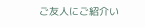ご友人にご紹介い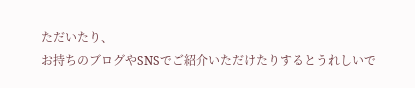ただいたり、
お持ちのブログやSNSでご紹介いただけたりするとうれしいで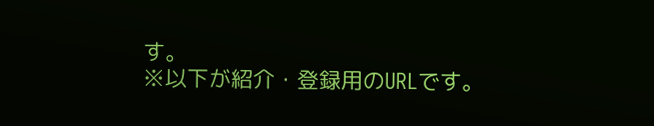す。
※以下が紹介・登録用のURLです。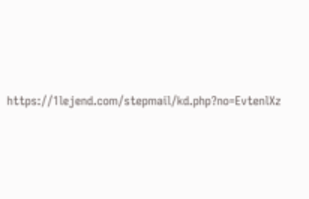https://1lejend.com/stepmail/kd.php?no=EvtenlXz